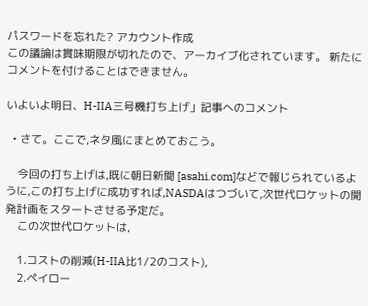パスワードを忘れた? アカウント作成
この議論は賞味期限が切れたので、アーカイブ化されています。 新たにコメントを付けることはできません。

いよいよ明日、H-IIA三号機打ち上げ」記事へのコメント

  • さて。ここで,ネタ風にまとめておこう。

    今回の打ち上げは,既に朝日新聞 [asahi.com]などで報じられているように,この打ち上げに成功すれば,NASDAはつづいて,次世代ロケットの開発計画をスタートさせる予定だ。
    この次世代ロケットは,

    1.コストの削減(H-IIA比1/2のコスト),
    2.ペイロー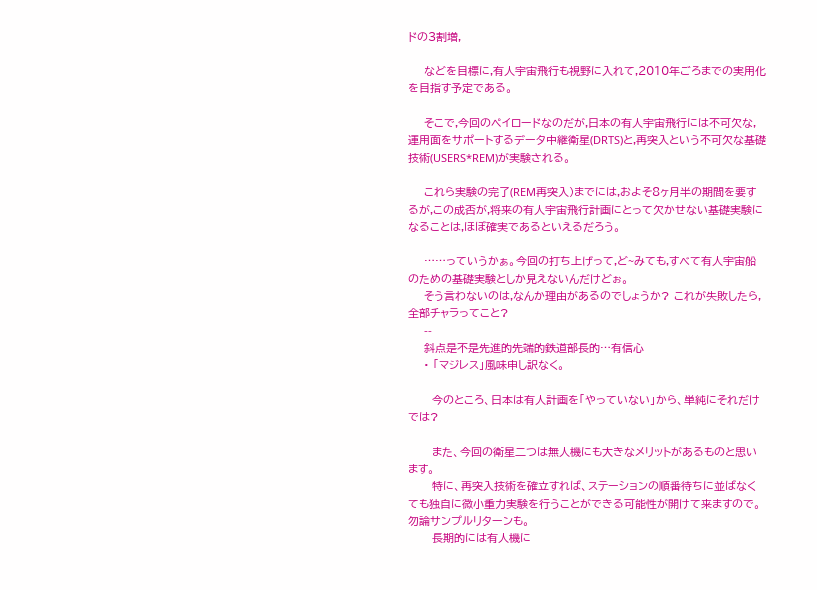ドの3割増,

    などを目標に,有人宇宙飛行も視野に入れて,2010年ごろまでの実用化を目指す予定である。

    そこで,今回のペイロードなのだが,日本の有人宇宙飛行には不可欠な,運用面をサポートするデータ中継衛星(DRTS)と,再突入という不可欠な基礎技術(USERS*REM)が実験される。

    これら実験の完了(REM再突入)までには,およそ8ヶ月半の期間を要するが,この成否が,将来の有人宇宙飛行計画にとって欠かせない基礎実験になることは,ほぼ確実であるといえるだろう。

    ……っていうかぁ。今回の打ち上げって,ど~みても,すべて有人宇宙船のための基礎実験としか見えないんだけどぉ。
    そう言わないのは,なんか理由があるのでしょうか? これが失敗したら,全部チャラってこと?
    --
    斜点是不是先進的先端的鉄道部長的…有信心
    • 「マジレス」風味申し訳なく。

      今のところ、日本は有人計画を「やっていない」から、単純にそれだけでは?

      また、今回の衛星二つは無人機にも大きなメリットがあるものと思います。
      特に、再突入技術を確立すれば、ステーションの順番待ちに並ばなくても独自に微小重力実験を行うことができる可能性が開けて来ますので。勿論サンプルリターンも。
      長期的には有人機に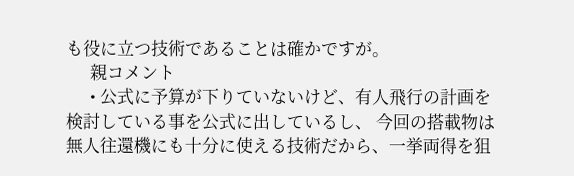も役に立つ技術であることは確かですが。
      親コメント
      • 公式に予算が下りていないけど、有人飛行の計画を検討している事を公式に出しているし、 今回の搭載物は無人往還機にも十分に使える技術だから、一挙両得を狙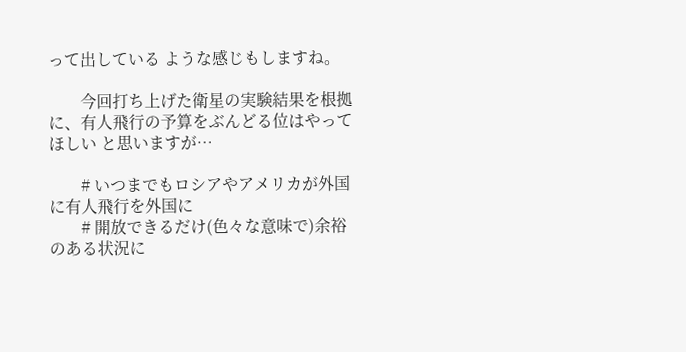って出している ような感じもしますね。

        今回打ち上げた衛星の実験結果を根拠に、有人飛行の予算をぶんどる位はやってほしい と思いますが…

        # いつまでもロシアやアメリカが外国に有人飛行を外国に
        # 開放できるだけ(色々な意味で)余裕のある状況に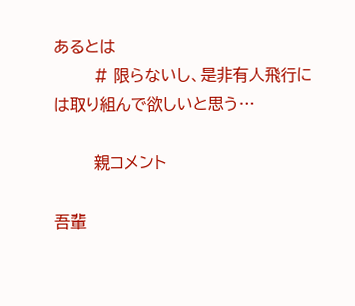あるとは
        # 限らないし、是非有人飛行には取り組んで欲しいと思う…

        親コメント

吾輩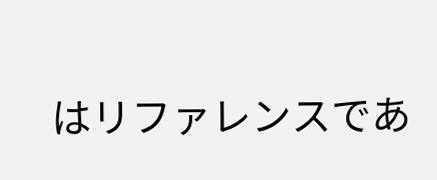はリファレンスであ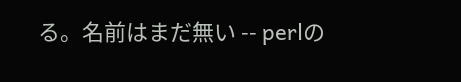る。名前はまだ無い -- perlの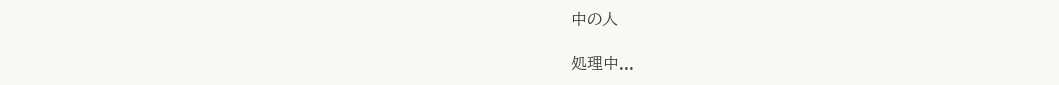中の人

処理中...